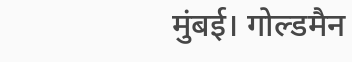मुंबई। गोल्डमैन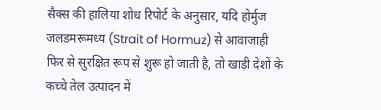सैक्स की हालिया शोध रिपोर्ट के अनुसार, यदि होर्मुज जलडमरूमध्य (Strait of Hormuz) से आवाजाही फिर से सुरक्षित रूप से शुरू हो जाती है, तो खाड़ी देशों के कच्चे तेल उत्पादन में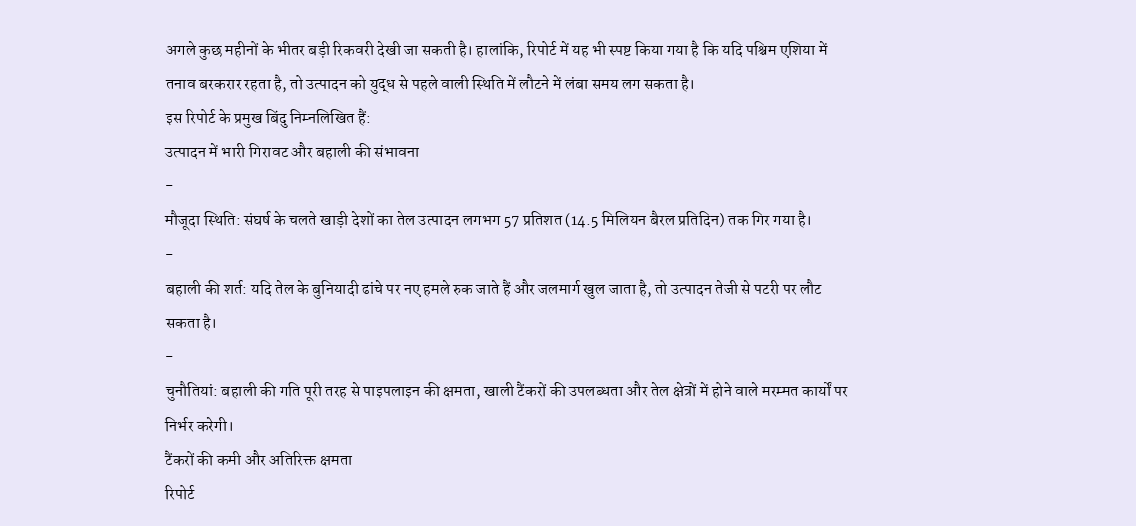अगले कुछ महीनों के भीतर बड़ी रिकवरी देखी जा सकती है। हालांकि, रिपोर्ट में यह भी स्पष्ट किया गया है कि यदि पश्चिम एशिया में तनाव बरकरार रहता है, तो उत्पादन को युद्ध से पहले वाली स्थिति में लौटने में लंबा समय लग सकता है।
इस रिपोर्ट के प्रमुख बिंदु निम्नलिखित हैं:
उत्पादन में भारी गिरावट और बहाली की संभावना
-
मौजूदा स्थिति: संघर्ष के चलते खाड़ी देशों का तेल उत्पादन लगभग 57 प्रतिशत (14.5 मिलियन बैरल प्रतिदिन) तक गिर गया है।
-
बहाली की शर्त: यदि तेल के बुनियादी ढांचे पर नए हमले रुक जाते हैं और जलमार्ग खुल जाता है, तो उत्पादन तेजी से पटरी पर लौट सकता है।
-
चुनौतियां: बहाली की गति पूरी तरह से पाइपलाइन की क्षमता, खाली टैंकरों की उपलब्धता और तेल क्षेत्रों में होने वाले मरम्मत कार्यों पर निर्भर करेगी।
टैंकरों की कमी और अतिरिक्त क्षमता
रिपोर्ट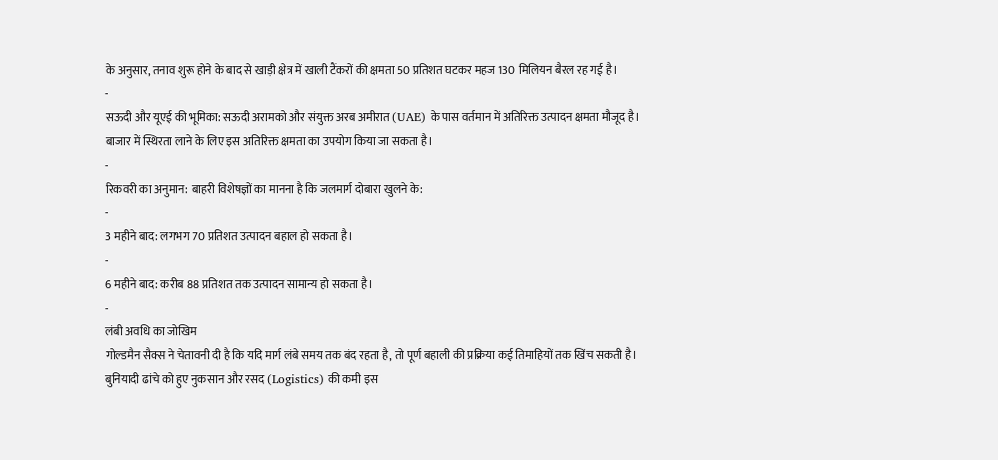के अनुसार, तनाव शुरू होने के बाद से खाड़ी क्षेत्र में खाली टैंकरों की क्षमता 50 प्रतिशत घटकर महज 130 मिलियन बैरल रह गई है।
-
सऊदी और यूएई की भूमिका: सऊदी अरामको और संयुक्त अरब अमीरात (UAE) के पास वर्तमान में अतिरिक्त उत्पादन क्षमता मौजूद है। बाजार में स्थिरता लाने के लिए इस अतिरिक्त क्षमता का उपयोग किया जा सकता है।
-
रिकवरी का अनुमान: बाहरी विशेषज्ञों का मानना है कि जलमार्ग दोबारा खुलने के:
-
3 महीने बाद: लगभग 70 प्रतिशत उत्पादन बहाल हो सकता है।
-
6 महीने बाद: करीब 88 प्रतिशत तक उत्पादन सामान्य हो सकता है।
-
लंबी अवधि का जोखिम
गोल्डमैन सैक्स ने चेतावनी दी है कि यदि मार्ग लंबे समय तक बंद रहता है, तो पूर्ण बहाली की प्रक्रिया कई तिमाहियों तक खिंच सकती है। बुनियादी ढांचे को हुए नुकसान और रसद (Logistics) की कमी इस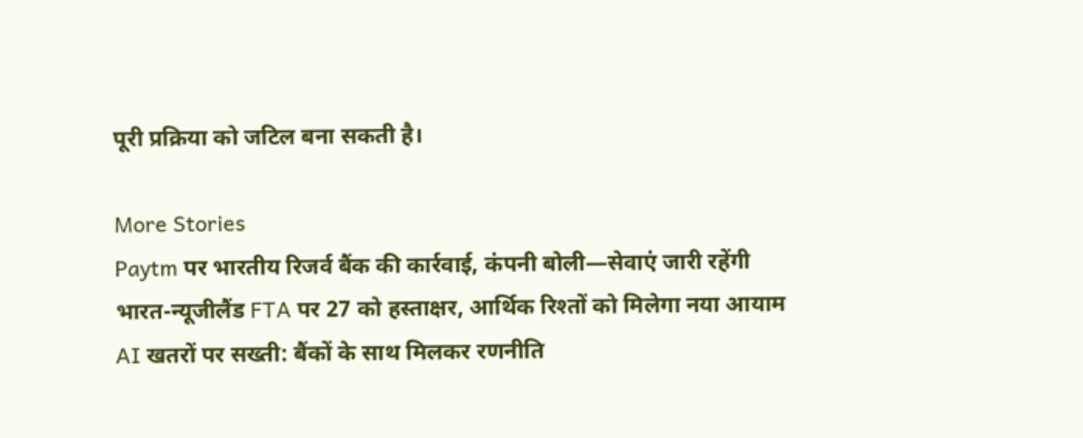पूरी प्रक्रिया को जटिल बना सकती है।

More Stories
Paytm पर भारतीय रिजर्व बैंक की कार्रवाई, कंपनी बोली—सेवाएं जारी रहेंगी
भारत-न्यूजीलैंड FTA पर 27 को हस्ताक्षर, आर्थिक रिश्तों को मिलेगा नया आयाम
AI खतरों पर सख्ती: बैंकों के साथ मिलकर रणनीति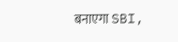बनाएगा SBI,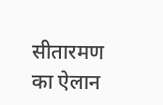सीतारमण का ऐलान